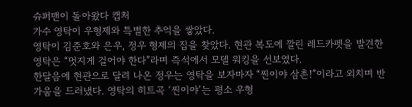슈퍼맨이 돌아왔다 캡처
가수 영탁이 우형제와 특별한 추억을 쌓았다.
영탁이 김준호와 은우, 정우 형제의 집을 찾았다. 현관 복도에 깔린 레드카펫을 발견한 영탁은 “멋지게 걸어야 한다”라며 즉석에서 모델 워킹을 선보였다.
한달음에 현관으로 달려 나온 정우는 영탁을 보자마자 “찐이야 삼촌!”이라고 외치며 반가움을 드러냈다. 영탁의 히트곡 ‘찐이야’는 평소 우형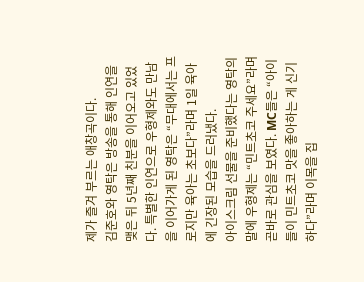제가 즐겨 부르는 애창곡이다.
김준호와 영탁은 방송을 통해 인연을 맺은 뒤 5년째 친분을 이어오고 있었다. 특별한 인연으로 우형제와도 만남을 이어가게 된 영탁은 “무대에서는 프로지만 육아는 초보다”라며 1일 육아에 긴장된 모습을 드러냈다.
아이스크림 선물을 준비했다는 영탁의 말에 우형제는 “민트초코 주세요”라며 곧바로 관심을 보였다. MC들은 “아이들이 민트초코 맛을 좋아하는 게 신기하다”라며 이목을 집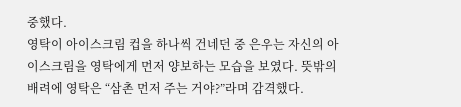중했다.
영탁이 아이스크림 컵을 하나씩 건네던 중 은우는 자신의 아이스크림을 영탁에게 먼저 양보하는 모습을 보였다. 뜻밖의 배려에 영탁은 “삼촌 먼저 주는 거야?”라며 감격했다.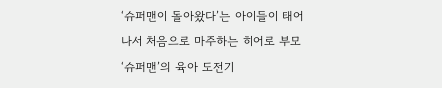‘슈퍼맨이 돌아왔다’는 아이들이 태어나서 처음으로 마주하는 히어로 부모 ‘슈퍼맨’의 육아 도전기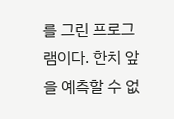를 그린 프로그램이다. 한치 앞을 예측할 수 없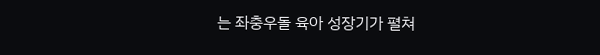는 좌충우돌 육아 성장기가 펼쳐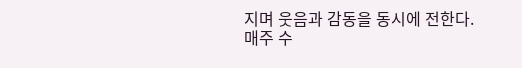지며 웃음과 감동을 동시에 전한다.
매주 수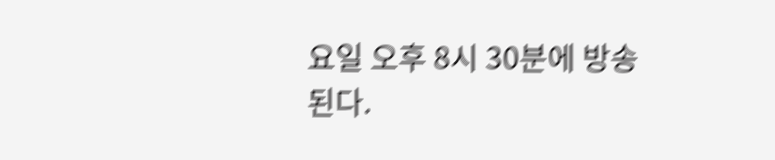요일 오후 8시 30분에 방송된다.